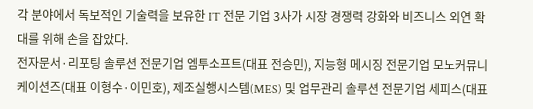각 분야에서 독보적인 기술력을 보유한 IT 전문 기업 3사가 시장 경쟁력 강화와 비즈니스 외연 확대를 위해 손을 잡았다.
전자문서·리포팅 솔루션 전문기업 엠투소프트(대표 전승민), 지능형 메시징 전문기업 모노커뮤니케이션즈(대표 이형수·이민호), 제조실행시스템(MES) 및 업무관리 솔루션 전문기업 세피스(대표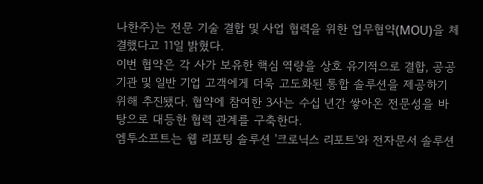나한주)는 전문 기술 결합 및 사업 협력을 위한 업무협약(MOU)을 체결했다고 11일 밝혔다.
이번 협약은 각 사가 보유한 핵심 역량을 상호 유기적으로 결합, 공공기관 및 일반 기업 고객에게 더욱 고도화된 통합 솔루션을 제공하기 위해 추진됐다. 협약에 참여한 3사는 수십 년간 쌓아온 전문성을 바탕으로 대등한 협력 관계를 구축한다.
엠투소프트는 웹 리포팅 솔루션 '크로닉스 리포트'와 전자문서 솔루션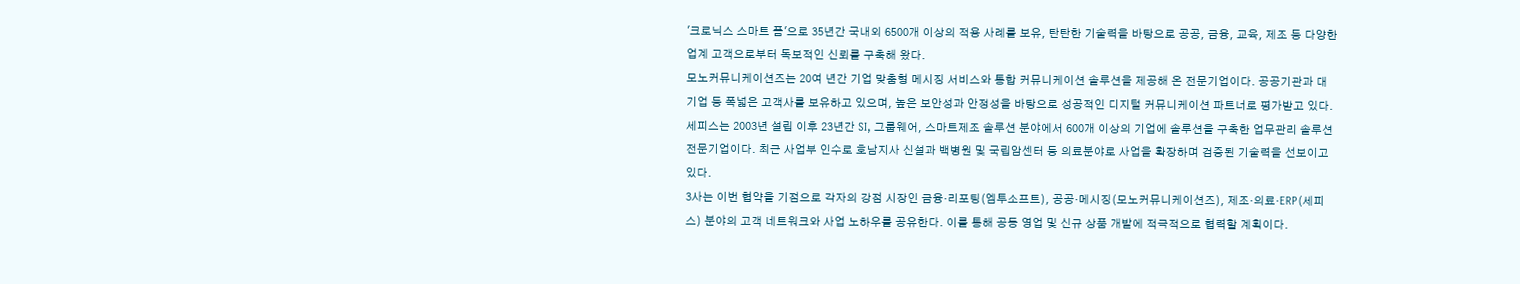'크로닉스 스마트 폼'으로 35년간 국내외 6500개 이상의 적용 사례를 보유, 탄탄한 기술력을 바탕으로 공공, 금융, 교육, 제조 등 다양한 업계 고객으로부터 독보적인 신뢰를 구축해 왔다.
모노커뮤니케이션즈는 20여 년간 기업 맞춤형 메시징 서비스와 통합 커뮤니케이션 솔루션을 제공해 온 전문기업이다. 공공기관과 대기업 등 폭넓은 고객사를 보유하고 있으며, 높은 보안성과 안정성을 바탕으로 성공적인 디지털 커뮤니케이션 파트너로 평가받고 있다.
세피스는 2003년 설립 이후 23년간 SI, 그룹웨어, 스마트제조 솔루션 분야에서 600개 이상의 기업에 솔루션을 구축한 업무관리 솔루션 전문기업이다. 최근 사업부 인수로 호남지사 신설과 백병원 및 국립암센터 등 의료분야로 사업을 확장하며 검증된 기술력을 선보이고 있다.
3사는 이번 협약을 기점으로 각자의 강점 시장인 금융·리포팅(엠투소프트), 공공·메시징(모노커뮤니케이션즈), 제조·의료·ERP(세피스) 분야의 고객 네트워크와 사업 노하우를 공유한다. 이를 통해 공동 영업 및 신규 상품 개발에 적극적으로 협력할 계획이다.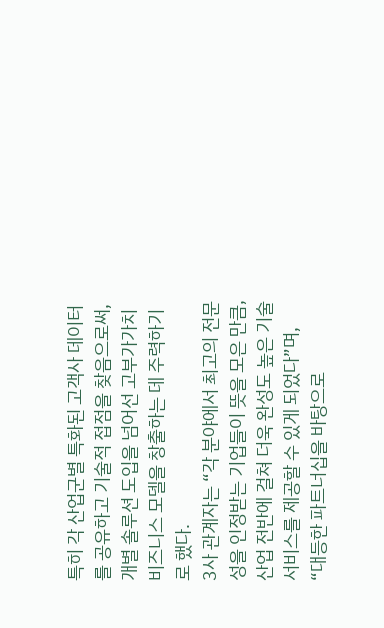특히 각 산업군별 특화된 고객사 데이터를 공유하고 기술적 접점을 찾음으로써, 개별 솔루션 도입을 넘어선 고부가가치 비즈니스 모델을 창출하는 데 주력하기로 했다.
3사 관계자는 “각 분야에서 최고의 전문성을 인정받는 기업들이 뜻을 모은 만큼, 산업 전반에 걸쳐 더욱 완성도 높은 기술 서비스를 제공할 수 있게 되었다”며, “대등한 파트너십을 바탕으로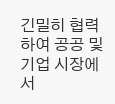긴밀히 협력하여 공공 및 기업 시장에서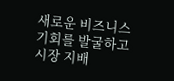새로운 비즈니스 기회를 발굴하고 시장 지배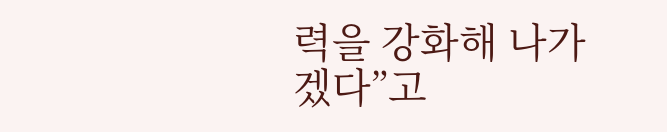력을 강화해 나가겠다”고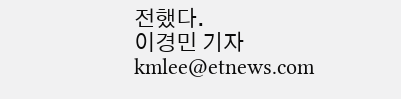전했다.
이경민 기자 kmlee@etnews.com